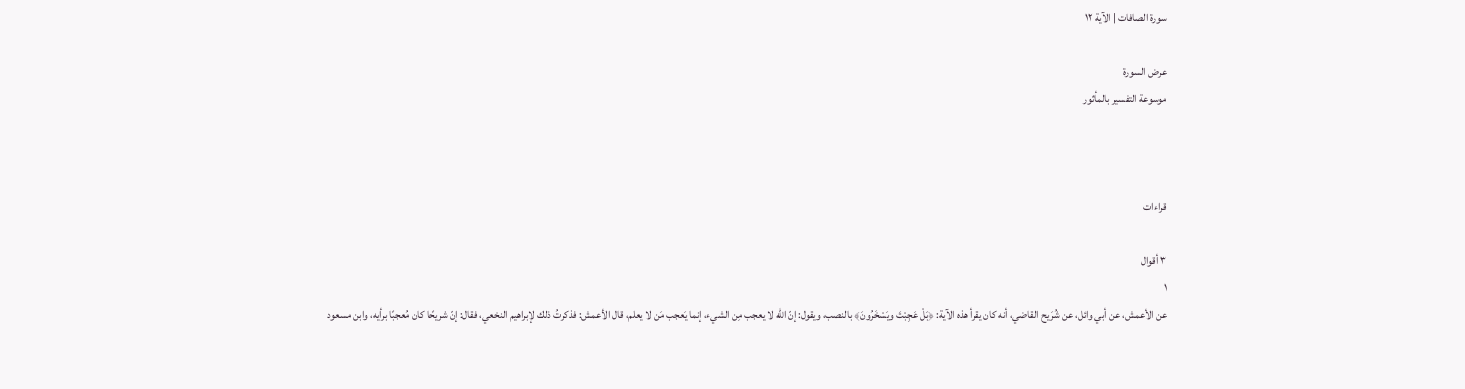سورة الصافات | الآية ١٢

عرض السورة
موسوعة التفسير بالمأثور



قراءات

٣ أقوال
١
عن الأعمش، عن أبي وائل، عن شُرَيح القاضي، أنه كان يقرأ هذه الآية: ﴿بَلْ عَجِبْتَ ويَسْخَرُونَ﴾ بالنصب، ويقول: إنّ الله لا يعجب مِن الشيء، إنما يَعجب مَن لا يعلم، قال الأعمش: فذكرتُ ذلك لإبراهيم النخعي، فقال: إنّ شريحًا كان مُعجبًا برأيه، وابن مسعود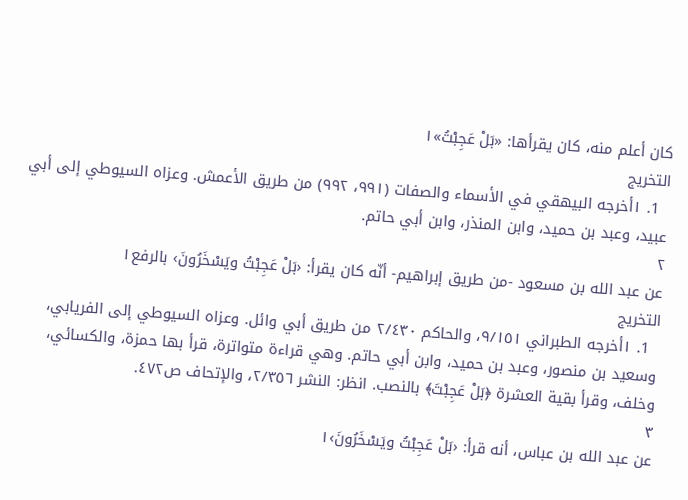كان أعلم منه، كان يقرأها: «بَلْ عَجِبْتُ»١
التخريج
  1. ١أخرجه البيهقي في الأسماء والصفات (٩٩١، ٩٩٢) من طريق الأعمش. وعزاه السيوطي إلى أبي عبيد، وعبد بن حميد، وابن المنذر، وابن أبي حاتم.
٢
عن عبد الله بن مسعود -من طريق إبراهيم- أنّه كان يقرأ: ‹بَلْ عَجِبْتُ ويَسْخَرُونَ› بالرفع١
التخريج
  1. ١أخرجه الطبراني ٩/١٥١، والحاكم ٢/٤٣٠ من طريق أبي وائل. وعزاه السيوطي إلى الفريابي، وسعيد بن منصور، وعبد بن حميد، وابن أبي حاتم. وهي قراءة متواترة، قرأ بها حمزة، والكسائي، وخلف، وقرأ بقية العشرة ﴿بَلْ عَجِبْتَ﴾ بالنصب. انظر: النشر ٢/٣٥٦، والإتحاف ص٤٧٢.
٣
عن عبد الله بن عباس، أنه قرأ: ‹بَلْ عَجِبْتُ ويَسْخَرُونَ›١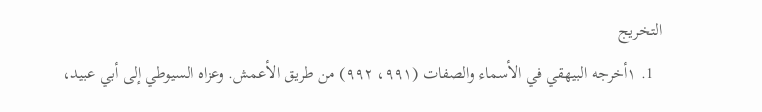التخريج
  1. ١أخرجه البيهقي في الأسماء والصفات (٩٩١، ٩٩٢) من طريق الأعمش. وعزاه السيوطي إلى أبي عبيد،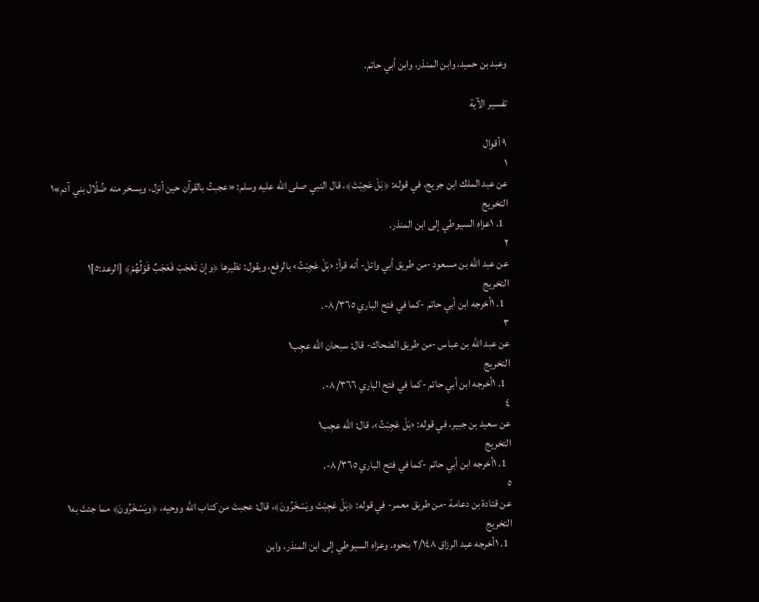وعبد بن حميد، وابن المنذر، وابن أبي حاتم.

تفسير الآية

٩ أقوال
١
عن عبد الملك ابن جريج، في قوله: ﴿بَلْ عَجِبْتَ﴾، قال النبي صلى الله عليه وسلم: «عجبتُ بالقرآن حين أنزل، ويسخر منه ضُلّال بني آدم»١
التخريج
  1. ١عزاه السيوطي إلى ابن المنذر.
٢
عن عبد الله بن مسعود -من طريق أبي وائل- أنه قرأ: ‹بَلْ عَجِبْتُ› بالرفع، ويقول: نظيرها ﴿وإنْ تَعْجَبْ فَعَجَبٌ قَوْلُهُمْ﴾ [الرعد:٥]١
التخريج
  1. ١أخرجه ابن أبي حاتم -كما في فتح الباري ٨/٣٦٥-.
٣
عن عبد الله بن عباس -من طريق الضحاك- قال: سبحان الله عجِب١
التخريج
  1. ١أخرجه ابن أبي حاتم -كما في فتح الباري ٨/٣٦٦-.
٤
عن سعيد بن جبير، في قوله: ‹بَلْ عَجِبْتُ›، قال: الله عجِب١
التخريج
  1. ١أخرجه ابن أبي حاتم -كما في فتح الباري ٨/٣٦٥-.
٥
عن قتادة بن دعامة -من طريق معمر- في قوله: ﴿بَلْ عَجِبْتَ ويَسْخَرُونَ﴾، قال: عجبتَ من كتاب الله ووحيه، ﴿ويَسْخَرُونَ﴾ مما جئتَ به١
التخريج
  1. ١أخرجه عبد الرزاق ٢/١٤٨ بنحوه. وعزاه السيوطي إلى ابن المنذر، وابن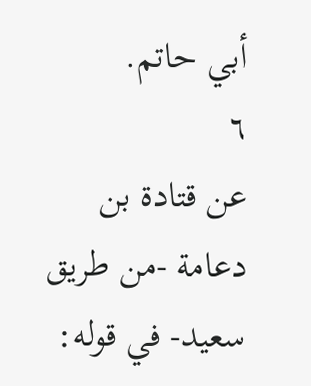أبي حاتم.
٦
عن قتادة بن دعامة -من طريق سعيد- في قوله: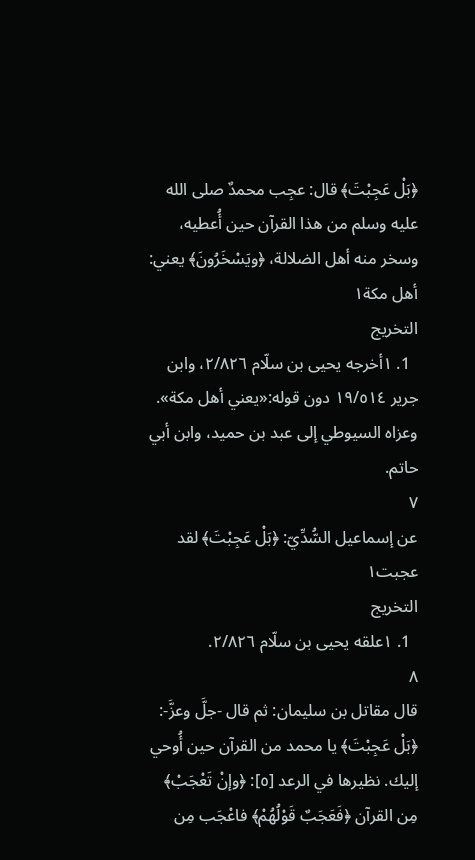﴿بَلْ عَجِبْتَ﴾ قال: عجِب محمدٌ صلى الله عليه وسلم من هذا القرآن حين أُعطيه، وسخر منه أهل الضلالة، ﴿ويَسْخَرُونَ﴾ يعني: أهل مكة١
التخريج
  1. ١أخرجه يحيى بن سلّام ٢/٨٢٦، وابن جرير ١٩/٥١٤ دون قوله:«يعني أهل مكة». وعزاه السيوطي إلى عبد بن حميد، وابن أبي حاتم.
٧
عن إسماعيل السُّدِّيّ: ﴿بَلْ عَجِبْتَ﴾ لقد عجبت١
التخريج
  1. ١علقه يحيى بن سلّام ٢/٨٢٦.
٨
قال مقاتل بن سليمان: ثم قال -جلَّ وعزَّ-: ﴿بَلْ عَجِبْتَ﴾ يا محمد من القرآن حين أُوحي إليك. نظيرها في الرعد [٥]: ﴿وإنْ تَعْجَبْ﴾ مِن القرآن ﴿فَعَجَبٌ قَوْلُهُمْ﴾ فاعْجَب مِن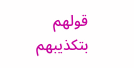قولهم بتكذيبهم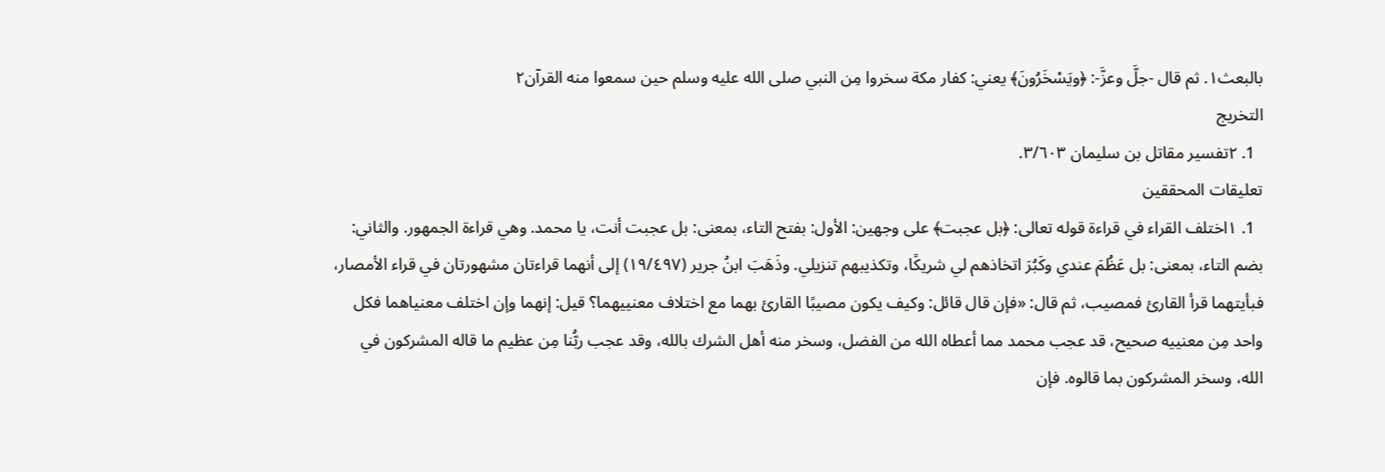بالبعث١. ثم قال -جلَّ وعزَّ-: ﴿ويَسْخَرُونَ﴾ يعني: كفار مكة سخروا مِن النبي صلى الله عليه وسلم حين سمعوا منه القرآن٢
التخريج
  1. ٢تفسير مقاتل بن سليمان ٣/٦٠٣.
تعليقات المحققين
  1. ١اختلف القراء في قراءة قوله تعالى: ﴿بل عجبت﴾ على وجهين: الأول: بفتح التاء، بمعنى: بل عجبت أنت، يا محمد. وهي قراءة الجمهور. والثاني: بضم التاء، بمعنى: بل عَظُمَ عندي وكَبُرَ اتخاذهم لي شريكًا، وتكذيبهم تنزيلي. وذَهَبَ ابنُ جرير (١٩/٤٩٧) إلى أنهما قراءتان مشهورتان في قراء الأمصار، فبأيتهما قرأ القارئ فمصيب، ثم قال: «فإن قال قائل: وكيف يكون مصيبًا القارئ بهما مع اختلاف معنييهما؟ قيل: إنهما وإن اختلف معنياهما فكل واحد مِن معنييه صحيح، قد عجب محمد مما أعطاه الله من الفضل، وسخر منه أهل الشرك بالله، وقد عجب ربُّنا مِن عظيم ما قاله المشركون في الله، وسخر المشركون بما قالوه. فإن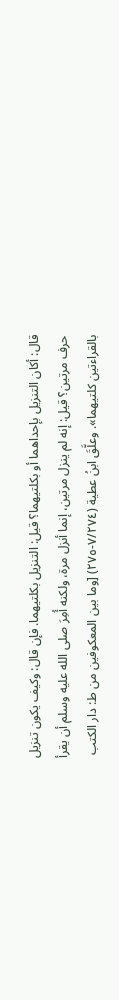قال: أكان التنزيل بإحداهما أو بكلتيهما؟ قيل: التنزيل بكلتيهما. فإن قال: وكيف يكون تنزيل حرف مرتين؟ قيل: إنه لم ينزل مرتين، إنما أنزل مرة، ولكنه أُمِرَ صلى الله عليه وسلم أن يقرأ بالقراءتين كلتيهما». وعلَّقَ ابنُ عطية (٧/٢٧٤-٢٧٥) [وما بين المعكوفين من ط: دار الكتب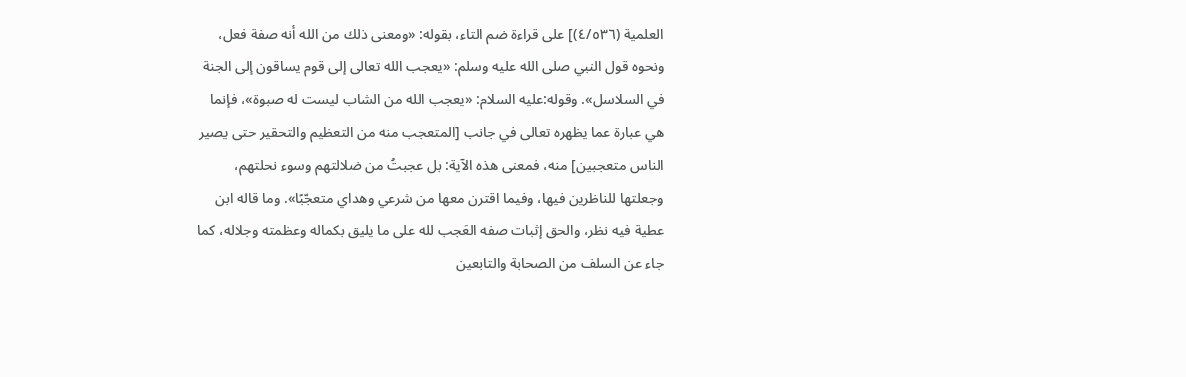العلمية (٤/٥٣٦)] على قراءة ضم التاء، بقوله: «ومعنى ذلك من الله أنه صفة فعل، ونحوه قول النبي صلى الله عليه وسلم: «يعجب الله تعالى إلى قوم يساقون إلى الجنة في السلاسل». وقوله:عليه السلام: «يعجب الله من الشاب ليست له صبوة»، فإنما هي عبارة عما يظهره تعالى في جانب [المتعجب منه من التعظيم والتحقير حتى يصير الناس متعجبين] منه، فمعنى هذه الآية: بل عجبتُ من ضلالتهم وسوء نحلتهم، وجعلتها للناظرين فيها، وفيما اقترن معها من شرعي وهداي متعجّبًا». وما قاله ابن عطية فيه نظر، والحق إثبات صفه العَجب لله على ما يليق بكماله وعظمته وجلاله، كما جاء عن السلف من الصحابة والتابعين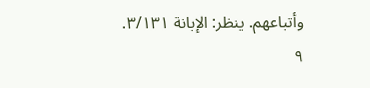وأتباعهم. ينظر: الإبانة ٣/١٣١.
٩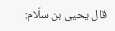قال يحيى بن سلّام: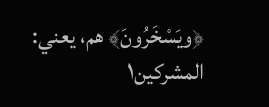﴿ويَسْخَرُونَ﴾ هم، يعني: المشركين١